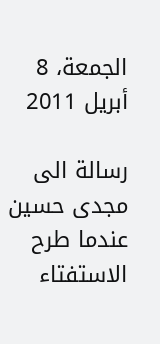الجمعة، 8 أبريل 2011

رسالة الى مجدى حسين عندما طرح الاستفتاء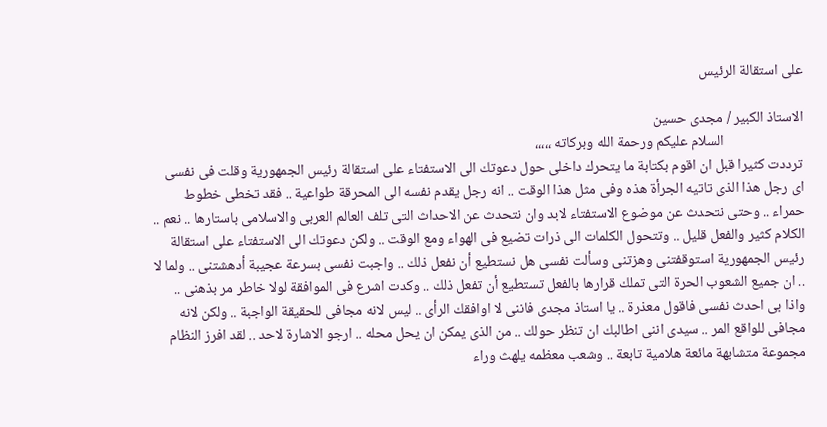على استقالة الرئيس

الاستاذ الكبير / مجدى حسين
                        السلام عليكم ورحمة الله وبركاته ،،،،،
ترددت كثيرا قبل ان اقوم بكتابة ما يتحرك داخلى حول دعوتك الى الاستفتاء على استقالة رئيس الجمهورية وقلت فى نفسى اى رجل هذا الذى تاتيه الجرأة هذه وفى مثل هذا الوقت .. انه رجل يقدم نفسه الى المحرقة طواعية .. فقد تخطى خطوط حمراء .. وحتى نتحدث عن موضوع الاستفتاء لابد وان نتحدث عن الاحداث التى تلف العالم العربى والاسلامى باستارها .. نعم .. الكلام كثير والفعل قليل .. وتتحول الكلمات الى ذرات تضيع فى الهواء ومع الوقت .. ولكن دعوتك الى الاستفتاء على استقالة رئيس الجمهورية استوقفتنى وهزتنى وسألت نفسى هل نستطيع أن نفعل ذلك .. واجبت نفسى بسرعة عجيبة أدهشتنى .. ولما لا .. ان جميع الشعوب الحرة التى تملك قرارها بالفعل تستطيع أن تفعل ذلك .. وكدت اشرع فى الموافقة لولا خاطر مر بذهنى .. واذا بى احدث نفسى فاقول معذرة .. يا استاذ مجدى فاننى لا اوافقك الرأى .. ليس لانه مجافى للحقيقة الواجبة .. ولكن لانه مجافى للواقع المر .. سيدى اننى اطالبك ان تنظر حولك .. من الذى يمكن ان يحل محله .. ارجو الاشارة لاحد .. لقد افرز النظام مجموعة متشابهة مائعة هلامية تابعة .. وشعب معظمه يلهث وراء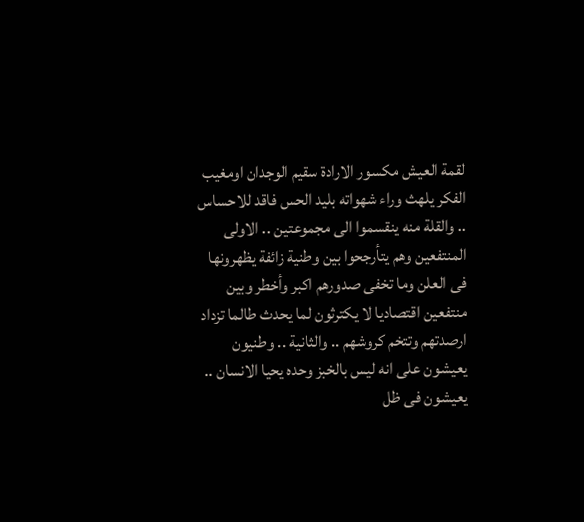لقمة العيش مكسور الارادة سقيم الوجدان اومغيب الفكر يلهث وراء شهواته بليد الحس فاقد للاحساس .. والقلة منه ينقسموا الى مجموعتين .. الاولى المنتفعين وهم يتأرجحوا بين وطنية زائفة يظهرونها فى العلن وما تخفى صدورهم اكبر وأخطر وبين منتفعين اقتصاديا لا يكترثون لما يحدث طالما تزداد ارصدتهم وتتخم كروشهم .. والثانية .. وطنيون يعيشون على انه ليس بالخبز وحده يحيا الانسان .. يعيشون فى ظل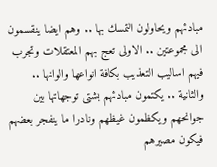مبادئهم ويحاولون التمسك بها .. وهم ايضا ينقسمون الى مجموعتين .. الاولى تعج بهم المعتقلات وتجرب فيهم اساليب التعذيب بكافة انواعها والوانها .. والثانية .. يكتمون مبادئهم بشتى توجهاتها بين جوانحهم ويكظمون غيظهم ونادرا ما ينفجر بعضهم فيكون مصيرهم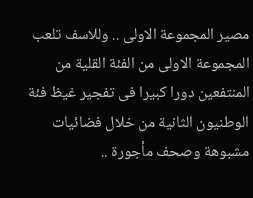مصير المجموعة الاولى .. وللاسف تلعب المجموعة الاولى من الفئة القلية من المنتفعين دورا كبيرا فى تفجير غيظ فئة الوطنيون الثانية من خلال فضائيات مشبوهة وصحف مأجورة ..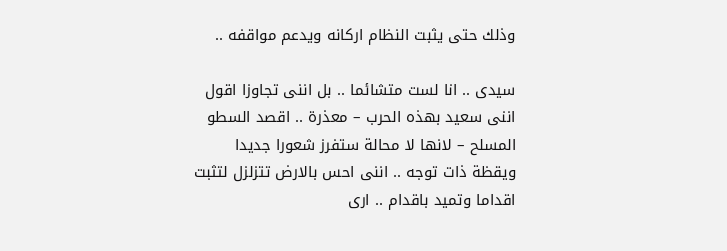وذلك حتى يثبت النظام اركانه ويدعم مواقفه ..

سيدى .. انا لست متشائما .. بل اننى تجاوزا اقول اننى سعيد بهذه الحرب – معذرة .. اقصد السطو المسلح – لانها لا محالة ستفرز شعورا جديدا ويقظة ذات توجه .. اننى احس بالارض تتزلزل لتثبت اقداما وتميد باقدام .. ارى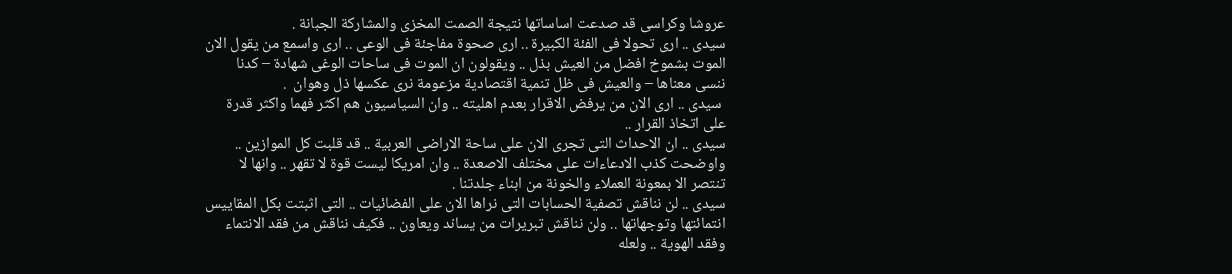عروشا وكراسى قد صدعت اساساتها نتيجة الصمت المخزى والمشاركة الجبانة .
سيدى .. ارى تحولا فى الفئة الكبيرة .. ارى صحوة مفاجئة فى الوعى .. ارى واسمع من يقول الان الموت بشموخ افضل من العيش بذل .. ويقولون ان الموت فى ساحات الوغى شهادة – كدنا ننسى معناها – والعيش فى ظل تنمية اقتصادية مزعومة نرى عكسها ذل وهوان  .
 سيدى .. ارى الان من يرفض الاقرار بعدم اهليته .. وان السياسيون هم اكثر فهما واكثر قدرة على اتخاذ القرار ..
سيدى .. ان الاحداث التى تجرى الان على ساحة الاراضى العربية .. قد قلبت كل الموازين .. واوضحت كذب الادعاءات على مختلف الاصعدة .. وان امريكا ليست قوة لا تقهر .. وانها لا تنتصر الا بمعونة العملاء والخونة من ابناء جلدتنا .
سيدى .. لن نناقش تصفية الحسابات التى نراها الان على الفضائيات .. التى اثبتت بكل المقاييس انتمائتها وتوجهاتها .. ولن نناقش تبريرات من يساند ويعاون .. فكيف نناقش من فقد الانتماء وفقد الهوية .. ولعله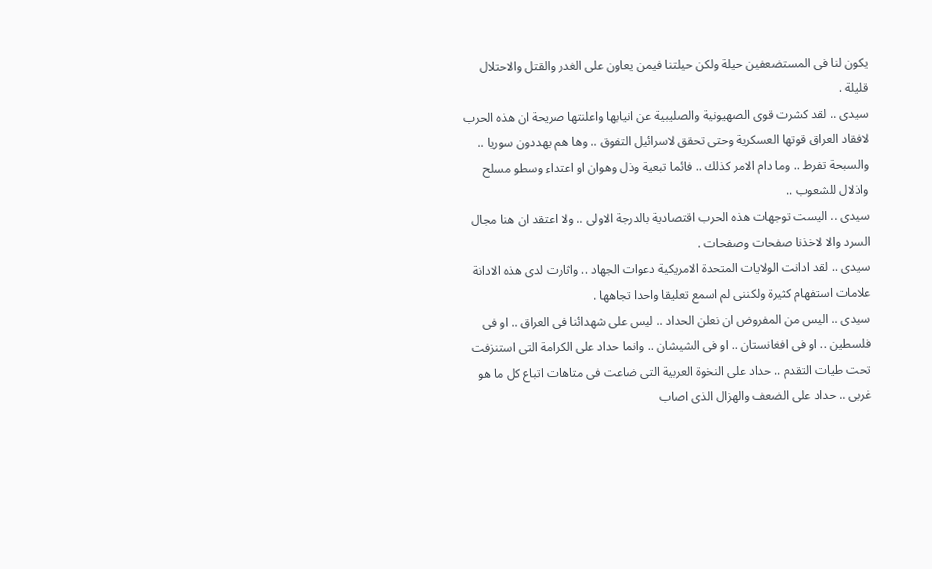يكون لنا فى المستضعفين حيلة ولكن حيلتنا فيمن يعاون على الغدر والقتل والاحتلال قليلة .
سيدى .. لقد كشرت قوى الصهيونية والصليبية عن انيابها واعلنتها صريحة ان هذه الحرب لافقاد العراق قوتها العسكرية وحتى تحقق لاسرائيل التفوق .. وها هم يهددون سوريا .. والسبحة تفرط .. وما دام الامر كذلك .. فائما تبعية وذل وهوان او اعتداء وسطو مسلح واذلال للشعوب ..
سيدى .. اليست توجهات هذه الحرب اقتصادية بالدرجة الاولى .. ولا اعتقد ان هنا مجال السرد والا لاخذنا صفحات وصفحات .
سيدى .. لقد ادانت الولايات المتحدة الامريكية دعوات الجهاد .. واثارت لدى هذه الادانة علامات استفهام كثيرة ولكننى لم اسمع تعليقا واحدا تجاهها .
سيدى .. اليس من المفروض ان نعلن الحداد .. ليس على شهدائنا فى العراق .. او فى فلسطين .. او فى افغانستان .. او فى الشيشان .. وانما حداد على الكرامة التى استنزفت تحت طيات التقدم .. حداد على النخوة العربية التى ضاعت فى متاهات اتباع كل ما هو غربى .. حداد على الضعف والهزال الذى اصاب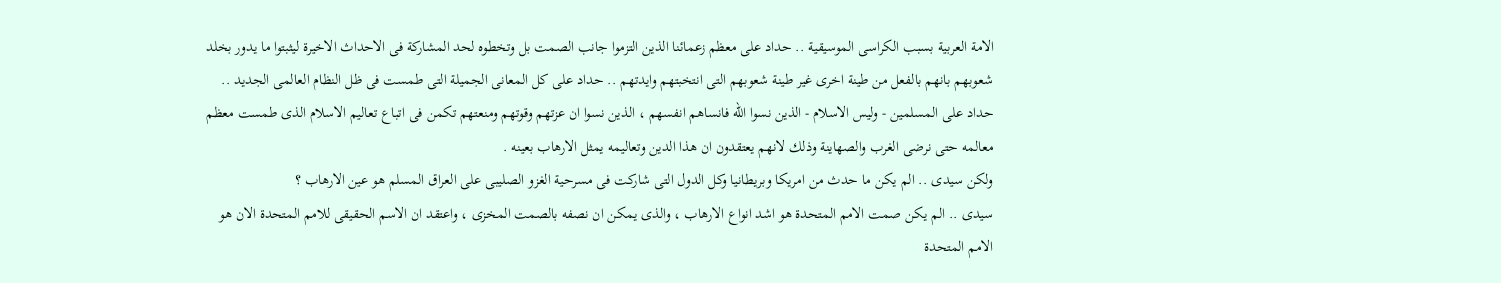الامة العربية بسبب الكراسى الموسيقية .. حداد على معظم زعمائنا الذين التزموا جانب الصمت بل وتخطوه لحد المشاركة فى الاحداث الاخيرة ليثبتوا ما يدور بخلد شعوبهم بانهم بالفعل من طينة اخرى غير طينة شعوبهم التى انتخبتهم وايدتهم .. حداد على كل المعانى الجميلة التى طمست فى ظل النظام العالمى الجديد .. حداد على المسلمين - وليس الاسلام - الذين نسوا الله فانساهم انفسهم ، الذين نسوا ان عزتهم وقوتهم ومنعتهم تكمن فى اتباع تعاليم الاسلام الذى طمست معظم معالمه حتى نرضى الغرب والصهاينة وذلك لانهم يعتقدون ان هذا الدين وتعاليمه يمثل الارهاب بعينه .
ولكن سيدى .. الم يكن ما حدث من امريكا وبريطانيا وكل الدول التى شاركت فى مسرحية الغزو الصليبى على العراق المسلم هو عين الارهاب ؟
سيدى .. الم يكن صمت الامم المتحدة هو اشد انواع الارهاب ، والذى يمكن ان نصفه بالصمت المخزى ، واعتقد ان الاسم الحقيقى للامم المتحدة الان هو الامم المتحدة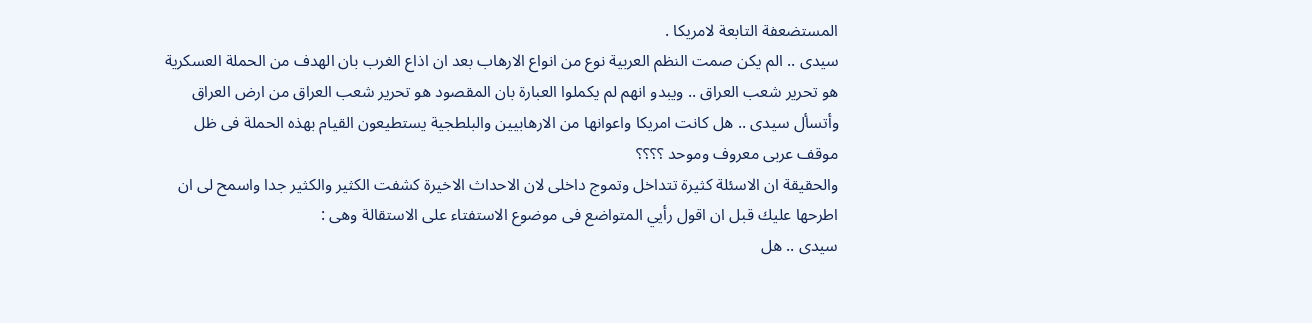المستضعفة التابعة لامريكا .
سيدى .. الم يكن صمت النظم العربية نوع من انواع الارهاب بعد ان اذاع الغرب بان الهدف من الحملة العسكرية هو تحرير شعب العراق .. ويبدو انهم لم يكملوا العبارة بان المقصود هو تحرير شعب العراق من ارض العراق
وأتسأل سيدى .. هل كانت امريكا واعوانها من الارهابيين والبلطجية يستطيعون القيام بهذه الحملة فى ظل موقف عربى معروف وموحد ؟؟؟؟
والحقيقة ان الاسئلة كثيرة تتداخل وتموج داخلى لان الاحداث الاخيرة كشفت الكثير والكثير جدا واسمح لى ان اطرحها عليك قبل ان اقول رأيي المتواضع فى موضوع الاستفتاء على الاستقالة وهى :
سيدى .. هل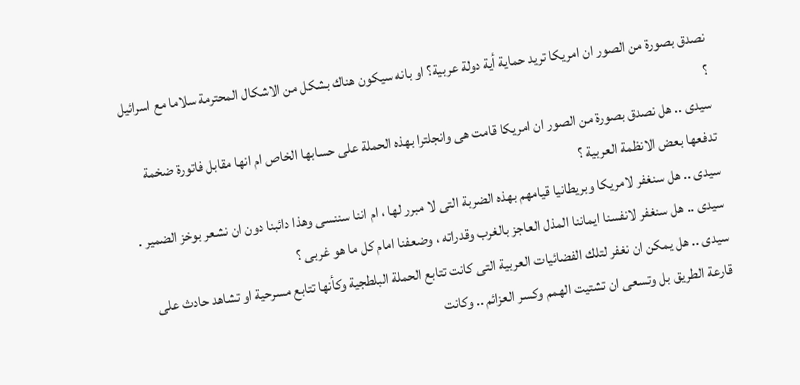نصدق بصورة من الصور ان امريكا تريد حماية أية دولة عربية؟ او بانه سيكون هناك بشكل من الاشكال المحترمة سلاما مع اسرائيل ؟
سيدى .. هل نصدق بصورة من الصور ان امريكا قامت هى وانجلترا بهذه الحملة على حسابها الخاص ام انها مقابل فاتورة ضخمة تدفعها بعض الانظمة العربية ؟
سيدى .. هل سنغفر لامريكا وبريطانيا قيامهم بهذه الضربة التى لا مبرر لها ، ام اننا سننسى وهذا دائبنا دون ان نشعر بوخز الضمير .
سيدى .. هل سنغفر لانفسنا ايماننا المذل العاجز بالغرب وقدراته ، وضعفنا امام كل ما هو غربى ؟
سيدى .. هل يمكن ان نغفر لتلك الفضائيات العربية التى كانت تتابع الحملة البلطجية وكأنها تتابع مسرحية او تشاهد حادث على قارعة الطريق بل وتسعى ان تشتيت الهمم وكسر العزائم .. وكانت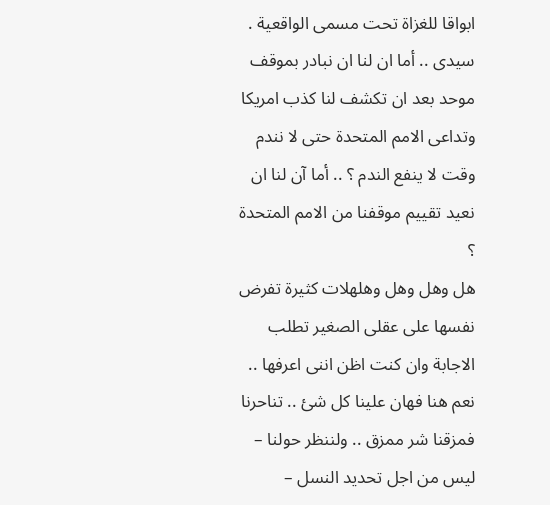ابواقا للغزاة تحت مسمى الواقعية .
سيدى .. أما ان لنا ان نبادر بموقف موحد بعد ان تكشف لنا كذب امريكا وتداعى الامم المتحدة حتى لا نندم وقت لا ينفع الندم ؟ .. أما آن لنا ان نعيد تقييم موقفنا من الامم المتحدة ؟
هل وهل وهل وهلهلات كثيرة تفرض نفسها على عقلى الصغير تطلب الاجابة وان كنت اظن اننى اعرفها .. نعم هنا فهان علينا كل شئ .. تناحرنا فمزقنا شر ممزق .. ولننظر حولنا – ليس من اجل تحديد النسل –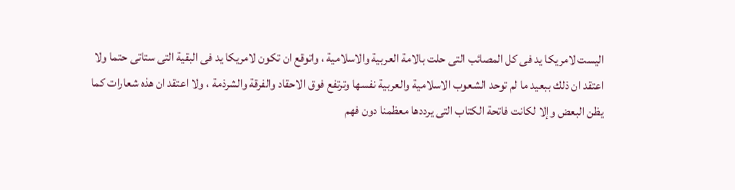اليست لامريكا يد فى كل المصائب التى حلت بالامة العربية والاسلامية ، واتوقع ان تكون لامريكا يد فى البقية التى ستاتى حتما ولا اعتقد ان ذلك ببعيد ما لم توحد الشعوب الاسلامية والعربية نفسها وترتفع فوق الاحقاد والفرقة والشرذمة ، ولا اعتقد ان هذه شعارات كما يظن البعض وإلا لكانت فاتحة الكتاب التى يرددها معظمنا دون فهم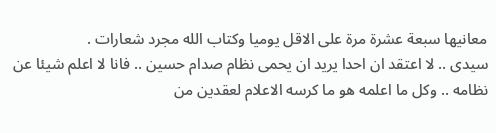معانيها سبعة عشرة مرة على الاقل يوميا وكتاب الله مجرد شعارات .
سيدى .. لا اعتقد ان احدا يريد ان يحمى نظام صدام حسين .. فانا لا اعلم شيئا عن نظامه .. وكل ما اعلمه هو ما كرسه الاعلام لعقدين من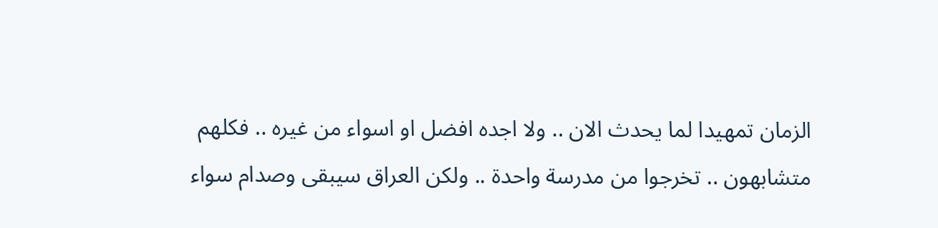الزمان تمهيدا لما يحدث الان .. ولا اجده افضل او اسواء من غيره .. فكلهم متشابهون .. تخرجوا من مدرسة واحدة .. ولكن العراق سيبقى وصدام سواء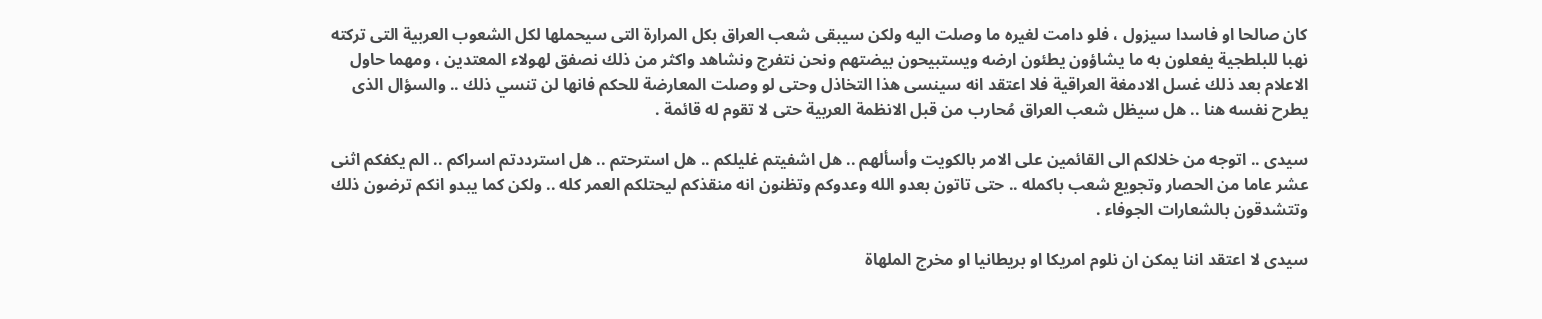كان صالحا او فاسدا سيزول ، فلو دامت لغيره ما وصلت اليه ولكن سيبقى شعب العراق بكل المرارة التى سيحملها لكل الشعوب العربية التى تركته نهبا للبلطجية يفعلون به ما يشاؤون يطئون ارضه ويستبيحون بيضتهم ونحن نتفرج ونشاهد واكثر من ذلك نصفق لهولاء المعتدين ، ومهما حاول الاعلام بعد ذلك غسل الادمغة العراقية فلا اعتقد انه سينسى هذا التخاذل وحتى لو وصلت المعارضة للحكم فانها لن تنسي ذلك .. والسؤال الذى يطرح نفسه هنا .. هل سيظل شعب العراق مُحارب من قبل الانظمة العربية حتى لا تقوم له قائمة .

سيدى .. اتوجه من خلالكم الى القائمين على الامر بالكويت وأسألهم .. هل اشفيتم غليلكم .. هل استرحتم .. هل استرددتم اسراكم .. الم يكفكم اثنى عشر عاما من الحصار وتجويع شعب باكمله .. حتى تاتون بعدو الله وعدوكم وتظنون انه منقذكم ليحتلكم العمر كله .. ولكن كما يبدو انكم ترضون ذلك وتتشدقون بالشعارات الجوفاء .

سيدى لا اعتقد اننا يمكن ان نلوم امريكا او بريطانيا او مخرج الملهاة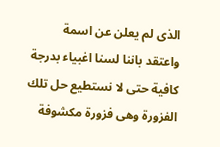الذى لم يعلن عن اسمة واعتقد باننا لسنا اغبياء بدرجة كافية حتى لا نستطيع حل تلك الفزورة وهى فزورة مكشوفة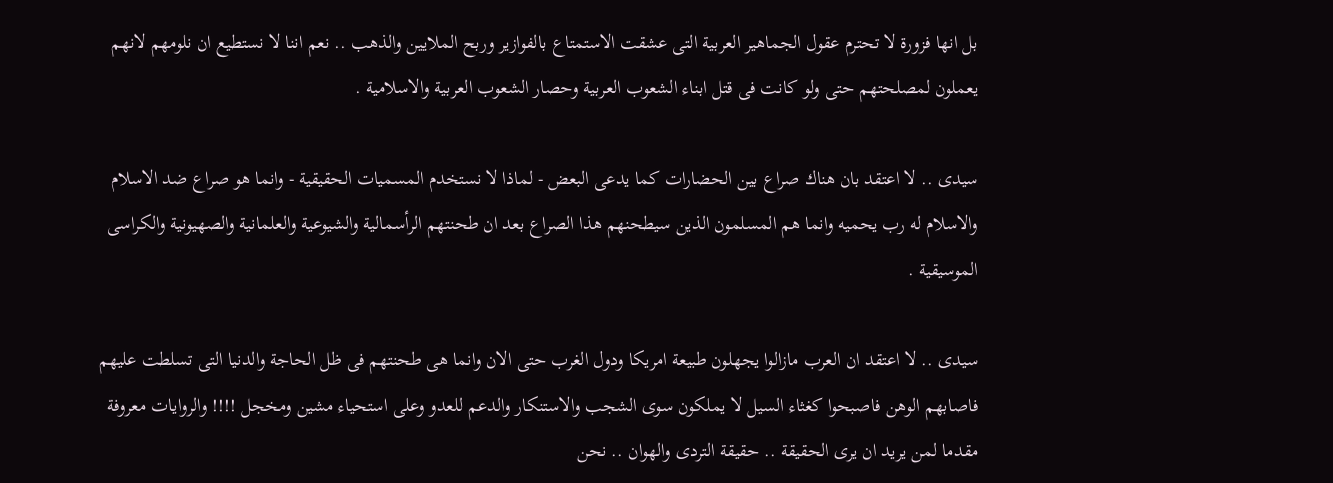بل انها فزورة لا تحترم عقول الجماهير العربية التى عشقت الاستمتاع بالفوازير وربح الملايين والذهب .. نعم اننا لا نستطيع ان نلومهم لانهم يعملون لمصلحتهم حتى ولو كانت فى قتل ابناء الشعوب العربية وحصار الشعوب العربية والاسلامية .

سيدى .. لا اعتقد بان هناك صراع بين الحضارات كما يدعى البعض - لماذا لا نستخدم المسميات الحقيقية - وانما هو صراع ضد الاسلام والاسلام له رب يحميه وانما هم المسلمون الذين سيطحنهم هذا الصراع بعد ان طحنتهم الرأسمالية والشيوعية والعلمانية والصهيونية والكراسى الموسيقية .

سيدى .. لا اعتقد ان العرب مازالوا يجهلون طبيعة امريكا ودول الغرب حتى الان وانما هى طحنتهم فى ظل الحاجة والدنيا التى تسلطت عليهم فاصابهم الوهن فاصبحوا كغثاء السيل لا يملكون سوى الشجب والاستنكار والدعم للعدو وعلى استحياء مشين ومخجل !!!! والروايات معروفة مقدما لمن يريد ان يرى الحقيقة .. حقيقة التردى والهوان .. نحن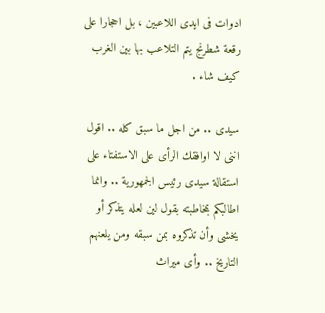ادوات فى ايدى اللاعبين ، بل احجارا على رقعة شطرنج يتم التلاعب بها بين الغرب كيف شاء .

سيدى .. من اجل ما سبق كله .. اقول اننى لا اوافقك الرأى على الاستفتاء على استقالة سيدى رئيس الجمهورية .. وانما اطالبكم بمخاطبته بقول لين لعله يتذكر أو يخشى وأن تذكروه بمن سبقه ومن يلعنهم التاريخ .. وأى ميراث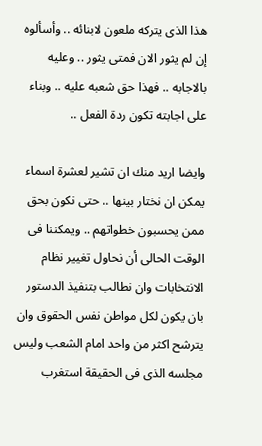هذا الذى يتركه ملعون لابنائه .. وأسألوه إن لم يثور الان فمتى يثور .. وعليه بالاجابه .. فهذا حق شعبه عليه .. وبناء على اجابته تكون ردة الفعل ..

وايضا اريد منك ان تشير لعشرة اسماء يمكن ان نختار بينها .. حتى نكون بحق ممن يحسبون خطواتهم .. ويمكننا فى الوقت الحالى أن نحاول تغيير نظام الانتخابات وان نطالب بتنفيذ الدستور بان يكون لكل مواطن نفس الحقوق وان يترشح اكثر من واحد امام الشعب وليس مجلسه الذى فى الحقيقة استغرب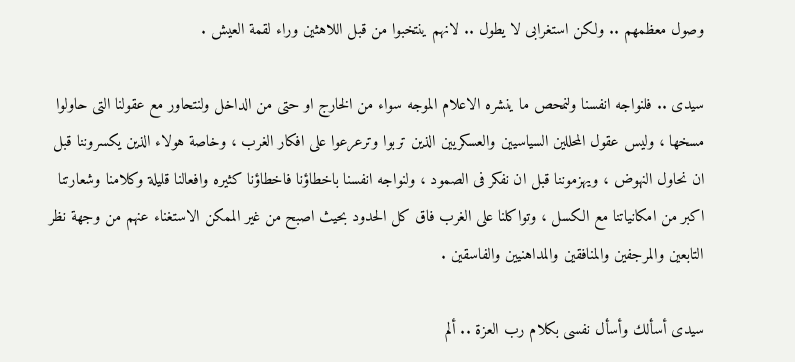وصول معظمهم .. ولكن استغرابى لا يطول .. لانهم ينتخبوا من قبل اللاهثين وراء لقمة العيش .

سيدى .. فلنواجه انفسنا ولنمحص ما ينشره الاعلام الموجه سواء من الخارج او حتى من الداخل ولنتحاور مع عقولنا التى حاولوا مسخها ، وليس عقول المحللين السياسيين والعسكريين الذين تربوا وترعرعوا على افكار الغرب ، وخاصة هولاء الذين يكسروننا قبل ان نحاول النهوض ، ويهزموننا قبل ان نفكر فى الصمود ، ولنواجه انفسنا باخطاؤنا فاخطاؤنا كثيره وافعالنا قليلة وكلامنا وشعارتنا اكبر من امكانياتنا مع الكسل ، وتواكلنا على الغرب فاق كل الحدود بحيث اصبح من غير الممكن الاستغناء عنهم من وجهة نظر التابعين والمرجفين والمنافقين والمداهنيين والفاسقين .

سيدى أسألك وأسأل نفسى بكلام رب العزة .. ألم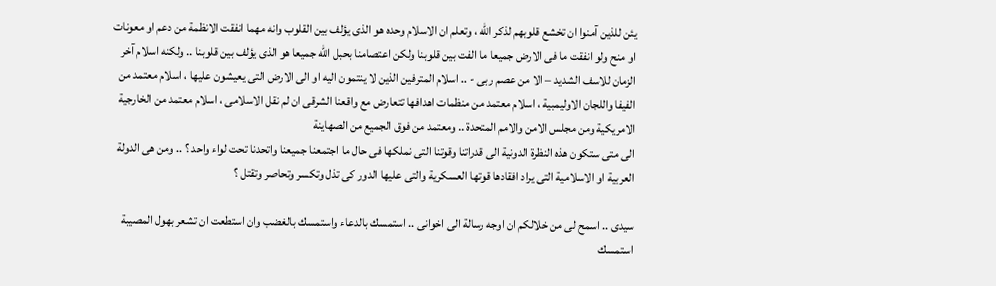يئن للذين آمنوا ان تخشع قلوبهم لذكر الله ، وتعلم ان الاسلام وحده هو الذى يؤلف بين القلوب وانه مهما انفقت الانظمة من دعم او معونات او منح ولو انفقت ما فى الارض جميعا ما الفت بين قلوبنا ولكن اعتصامنا بحبل الله جميعا هو الذى يؤلف بين قلوبنا .. ولكنه اسلام آخر الزمان للاسف الشديد – الا من عصم ربى - .. اسلام المترفين الذين لا ينتمون اليه او الى الارض التى يعيشون عليها ، اسلام معتمد من الفيفا واللجان الاوليمبية ، اسلام معتمد من منظمات اهدافها تتعارض مع واقعنا الشرقى ان لم نقل الاسلامى ، اسلام معتمد من الخارجية الامريكية ومن مجلس الامن والامم المتحدة .. ومعتمد من فوق الجميع من الصهاينة
الى متى ستكون هذه النظرة الدونية الى قدراتنا وقوتنا التى نملكها فى حال ما اجتمعنا جميعنا واتحدنا تحت لواء واحد ؟ .. ومن هى الدولة العربية او الاسلامية التى يراد افقادها قوتها العسكرية والتى عليها الدور كى تذل وتكسر وتحاصر وتقتل ؟

سيدى .. اسمح لى من خلالكم ان اوجه رسالة الى اخوانى .. استمسك بالدعاء واستمسك بالغضب وان استطعت ان تشعر بهول المصيبة استمسك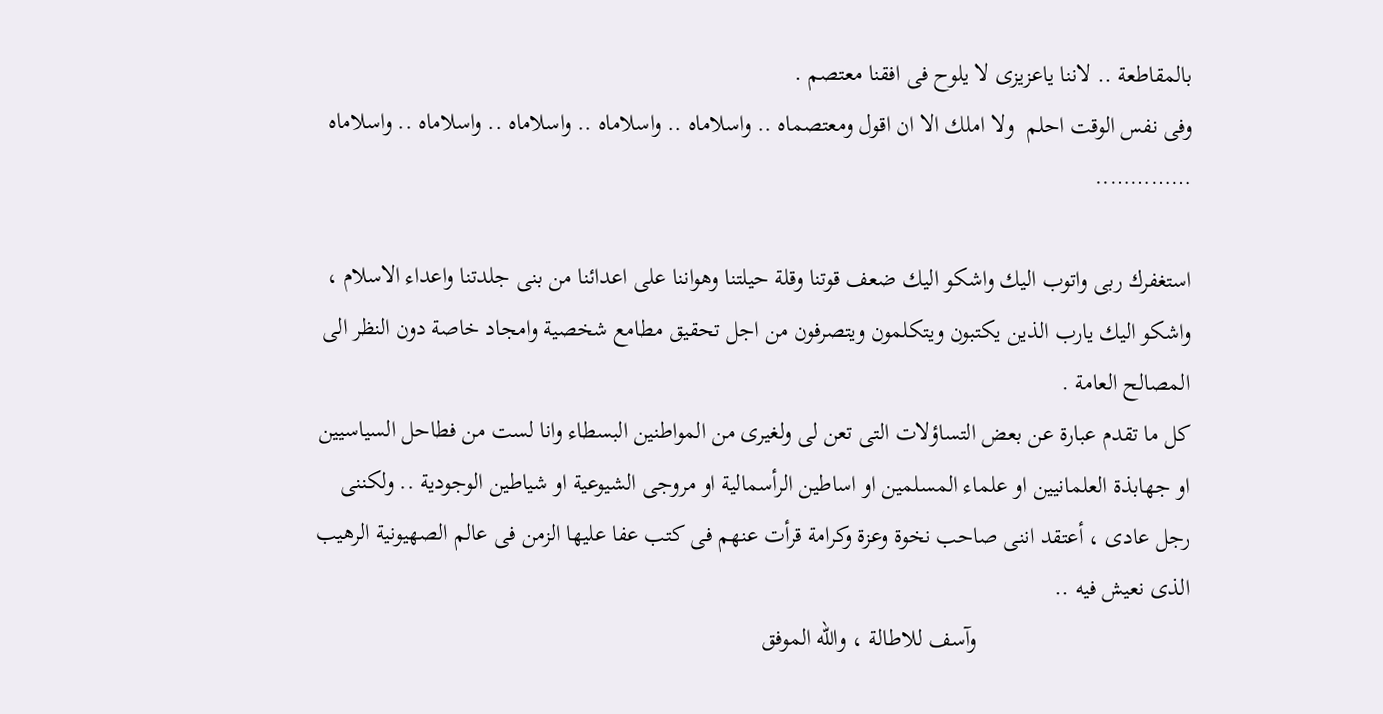بالمقاطعة .. لاننا ياعزيزى لا يلوح فى افقنا معتصم .
وفى نفس الوقت احلم  ولا املك الا ان اقول ومعتصماه .. واسلاماه .. واسلاماه .. واسلاماه .. واسلاماه .. واسلاماه …………..

استغفرك ربى واتوب اليك واشكو اليك ضعف قوتنا وقلة حيلتنا وهواننا على اعدائنا من بنى جلدتنا واعداء الاسلام ، واشكو اليك يارب الذين يكتبون ويتكلمون ويتصرفون من اجل تحقيق مطامع شخصية وامجاد خاصة دون النظر الى المصالح العامة .
كل ما تقدم عبارة عن بعض التساؤلات التى تعن لى ولغيرى من المواطنين البسطاء وانا لست من فطاحل السياسيين او جهابذة العلمانيين او علماء المسلمين او اساطين الرأسمالية او مروجى الشيوعية او شياطين الوجودية .. ولكننى رجل عادى ، أعتقد اننى صاحب نخوة وعزة وكرامة قرأت عنهم فى كتب عفا عليها الزمن فى عالم الصهيونية الرهيب الذى نعيش فيه ..
                                    وآسف للاطالة ، والله الموفق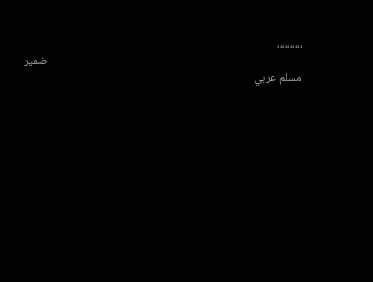،،،،،،،،،،
                                                                                                ضمير مسلم عربي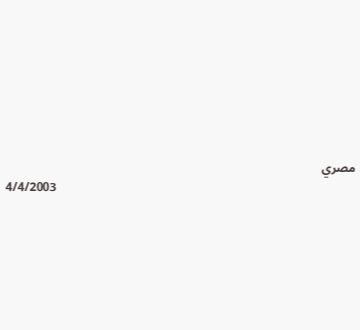مصري
                                                                                                4/4/2003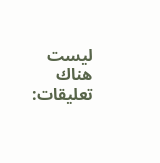ليست هناك تعليقات: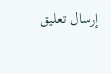إرسال تعليق